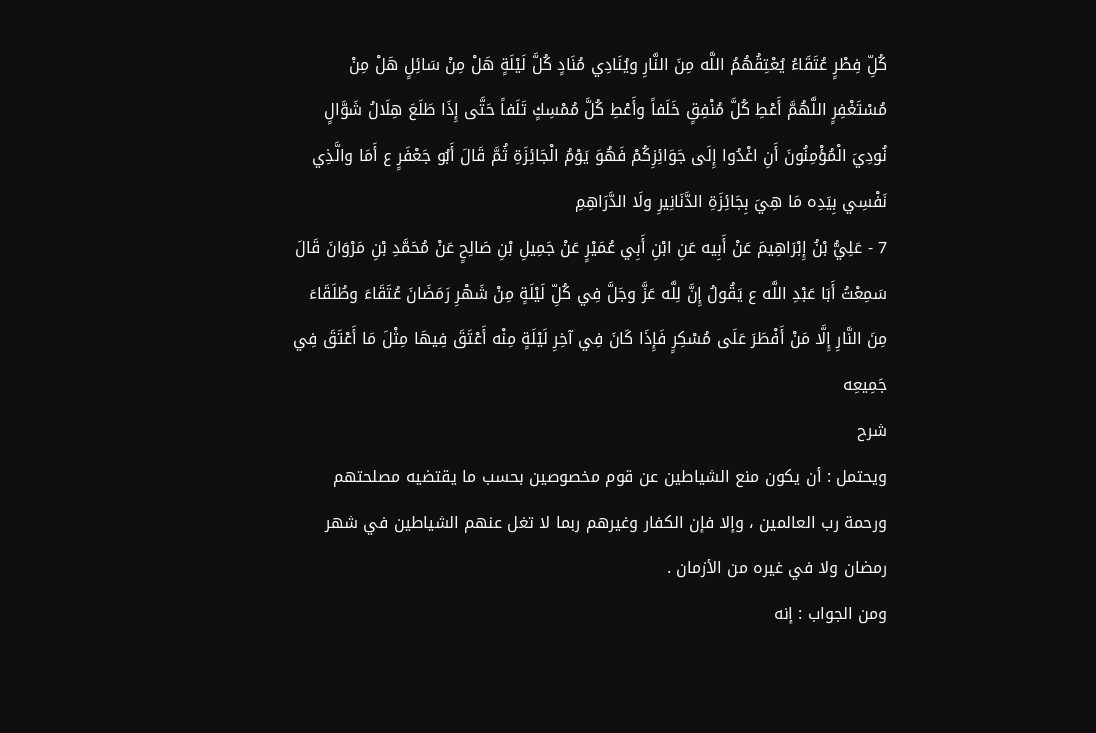كُلِّ فِطْرٍ عُتَقَاءُ يُعْتِقُهُمُ اللَّه مِنَ النَّارِ ويُنَادِي مُنَادٍ كُلَّ لَيْلَةٍ هَلْ مِنْ سَائِلٍ هَلْ مِنْ مُسْتَغْفِرٍ اللَّهُمَّ أَعْطِ كُلَّ مُنْفِقٍ خَلَفاً وأَعْطِ كُلَّ مُمْسِكٍ تَلَفاً حَتَّى إِذَا طَلَعَ هِلَالُ شَوَّالٍ نُودِيَ الْمُؤْمِنُونَ أَنِ اغْدُوا إِلَى جَوَائِزِكُمْ فَهُوَ يَوْمُ الْجَائِزَةِ ثُمَّ قَالَ أَبُو جَعْفَرٍ ع أَمَا والَّذِي نَفْسِي بِيَدِه مَا هِيَ بِجَائِزَةِ الدَّنَانِيرِ ولَا الدَّرَاهِمِ
7 - عَلِيُّ بْنُ إِبْرَاهِيمَ عَنْ أَبِيه عَنِ ابْنِ أَبِي عُمَيْرٍ عَنْ جَمِيلِ بْنِ صَالِحٍ عَنْ مُحَمَّدِ بْنِ مَرْوَانَ قَالَ سَمِعْتُ أَبَا عَبْدِ اللَّه ع يَقُولُ إِنَّ لِلَّه عَزَّ وجَلَّ فِي كُلِّ لَيْلَةٍ مِنْ شَهْرِ رَمَضَانَ عُتَقَاءَ وطُلَقَاءَ مِنَ النَّارِ إِلَّا مَنْ أَفْطَرَ عَلَى مُسْكِرٍ فَإِذَا كَانَ فِي آخِرِ لَيْلَةٍ مِنْه أَعْتَقَ فِيهَا مِثْلَ مَا أَعْتَقَ فِي جَمِيعِه
شرح
ويحتمل : أن يكون منع الشياطين عن قوم مخصوصين بحسب ما يقتضيه مصلحتهم ورحمة رب العالمين ، وإلا فإن الكفار وغيرهم ربما لا تغل عنهم الشياطين في شهر رمضان ولا في غيره من الأزمان .
ومن الجواب : إنه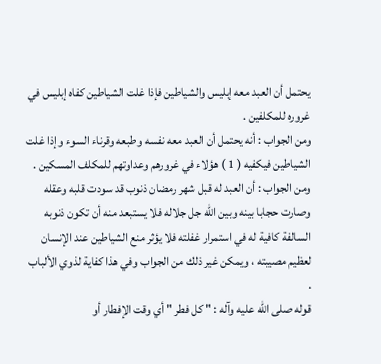يحتمل أن العبد معه إبليس والشياطين فإذا غلت الشياطين كفاه إبليس في غروره للمكلفين .
ومن الجواب : أنه يحتمل أن العبد معه نفسه وطبعه وقرناء السوء وإذا غلت الشياطين فيكفيه ( 1 ) هؤلاء في غرورهم وعداوتهم للمكلف المسكين .
ومن الجواب : أن العبد له قبل شهر رمضان ذنوب قد سودت قلبه وعقله وصارت حجابا بينه وبين الله جل جلاله فلا يستبعد منه أن تكون ذنوبه السالفة كافية له في استمرار غفلته فلا يؤثر منع الشياطين عند الإنسان لعظيم مصيبته ، ويمكن غير ذلك من الجواب وفي هذا كفاية لذوي الألباب .
قوله صلى الله عليه وآله : " كل فطر " أي وقت الإفطار أو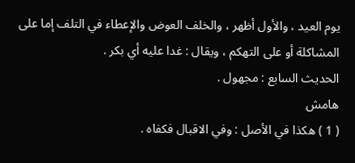يوم العيد ، والأول أظهر ، والخلف العوض والإعطاء في التلف إما على المشاكلة أو على التهكم ، ويقال : غدا عليه أي بكر .
الحديث السابع : مجهول .
هامش
( 1 ) هكذا في الأصل : وفي الاقبال فكفاه .